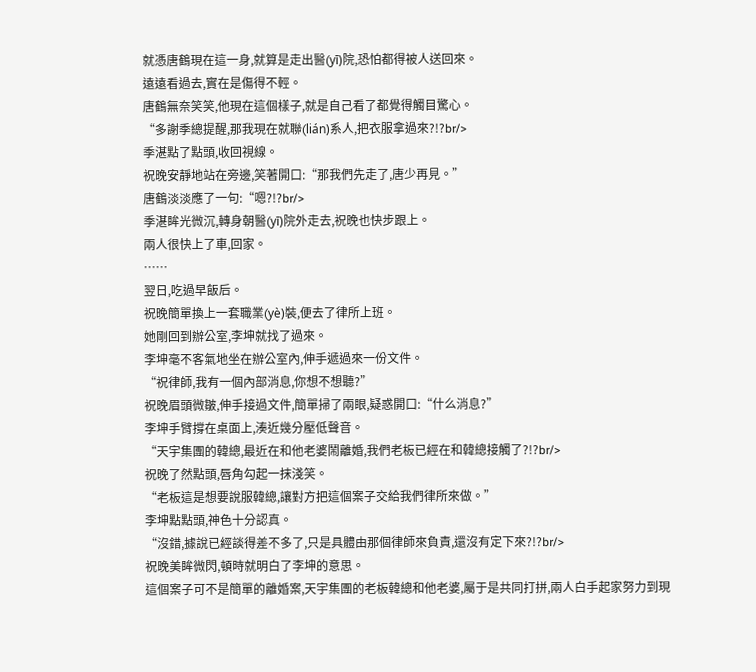就憑唐鶴現在這一身,就算是走出醫(yī)院,恐怕都得被人送回來。
遠遠看過去,實在是傷得不輕。
唐鶴無奈笑笑,他現在這個樣子,就是自己看了都覺得觸目驚心。
“多謝季總提醒,那我現在就聯(lián)系人,把衣服拿過來?!?br/>
季湛點了點頭,收回視線。
祝晚安靜地站在旁邊,笑著開口:“那我們先走了,唐少再見。”
唐鶴淡淡應了一句:“嗯?!?br/>
季湛眸光微沉,轉身朝醫(yī)院外走去,祝晚也快步跟上。
兩人很快上了車,回家。
……
翌日,吃過早飯后。
祝晚簡單換上一套職業(yè)裝,便去了律所上班。
她剛回到辦公室,李坤就找了過來。
李坤毫不客氣地坐在辦公室內,伸手遞過來一份文件。
“祝律師,我有一個內部消息,你想不想聽?”
祝晚眉頭微皺,伸手接過文件,簡單掃了兩眼,疑惑開口:“什么消息?”
李坤手臂撐在桌面上,湊近幾分壓低聲音。
“天宇集團的韓總,最近在和他老婆鬧離婚,我們老板已經在和韓總接觸了?!?br/>
祝晚了然點頭,唇角勾起一抹淺笑。
“老板這是想要說服韓總,讓對方把這個案子交給我們律所來做。”
李坤點點頭,神色十分認真。
“沒錯,據說已經談得差不多了,只是具體由那個律師來負責,還沒有定下來?!?br/>
祝晚美眸微閃,頓時就明白了李坤的意思。
這個案子可不是簡單的離婚案,天宇集團的老板韓總和他老婆,屬于是共同打拼,兩人白手起家努力到現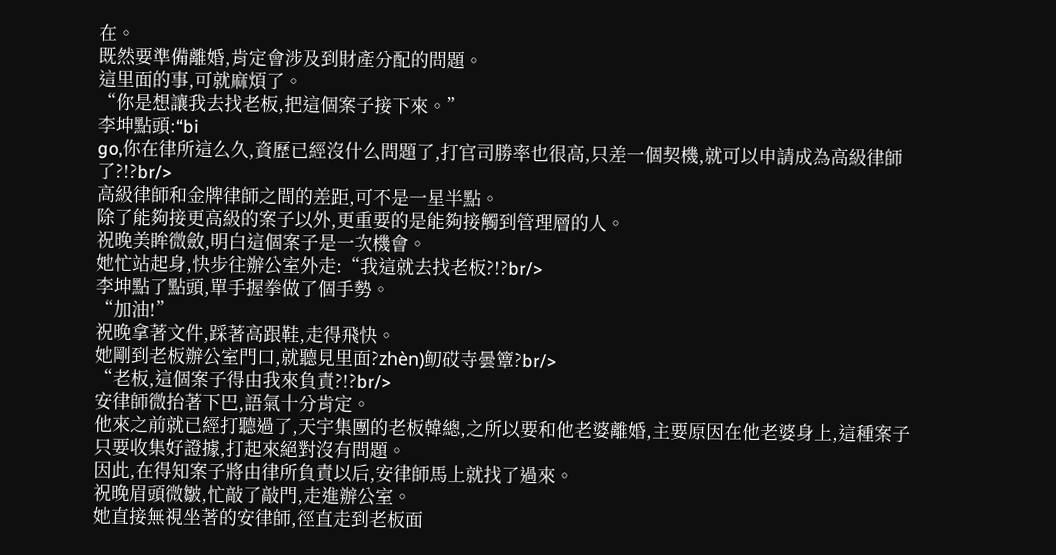在。
既然要準備離婚,肯定會涉及到財產分配的問題。
這里面的事,可就麻煩了。
“你是想讓我去找老板,把這個案子接下來。”
李坤點頭:“bi
go,你在律所這么久,資歷已經沒什么問題了,打官司勝率也很高,只差一個契機,就可以申請成為高級律師了?!?br/>
高級律師和金牌律師之間的差距,可不是一星半點。
除了能夠接更高級的案子以外,更重要的是能夠接觸到管理層的人。
祝晚美眸微斂,明白這個案子是一次機會。
她忙站起身,快步往辦公室外走:“我這就去找老板?!?br/>
李坤點了點頭,單手握拳做了個手勢。
“加油!”
祝晚拿著文件,踩著高跟鞋,走得飛快。
她剛到老板辦公室門口,就聽見里面?zhèn)鱽砹寺曇簟?br/>
“老板,這個案子得由我來負責?!?br/>
安律師微抬著下巴,語氣十分肯定。
他來之前就已經打聽過了,天宇集團的老板韓總,之所以要和他老婆離婚,主要原因在他老婆身上,這種案子只要收集好證據,打起來絕對沒有問題。
因此,在得知案子將由律所負責以后,安律師馬上就找了過來。
祝晚眉頭微皺,忙敲了敲門,走進辦公室。
她直接無視坐著的安律師,徑直走到老板面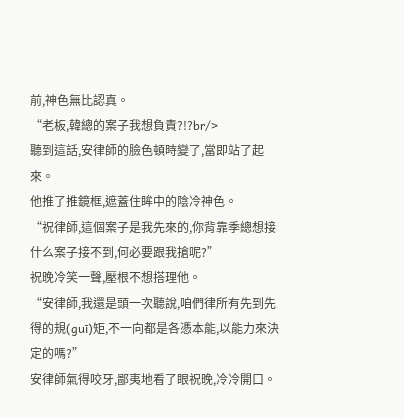前,神色無比認真。
“老板,韓總的案子我想負責?!?br/>
聽到這話,安律師的臉色頓時變了,當即站了起來。
他推了推鏡框,遮蓋住眸中的陰冷神色。
“祝律師,這個案子是我先來的,你背靠季總想接什么案子接不到,何必要跟我搶呢?”
祝晚冷笑一聲,壓根不想搭理他。
“安律師,我還是頭一次聽說,咱們律所有先到先得的規(guī)矩,不一向都是各憑本能,以能力來決定的嗎?”
安律師氣得咬牙,鄙夷地看了眼祝晚,冷冷開口。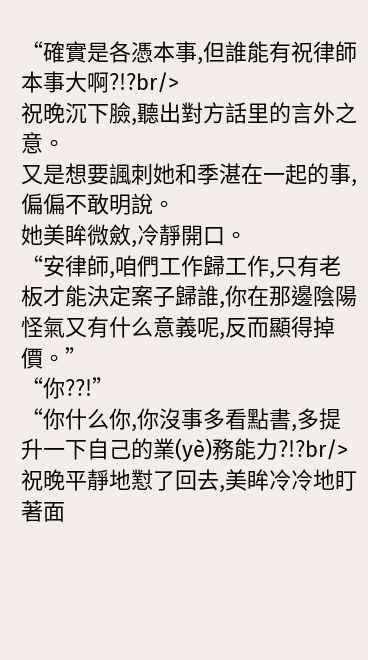“確實是各憑本事,但誰能有祝律師本事大啊?!?br/>
祝晚沉下臉,聽出對方話里的言外之意。
又是想要諷刺她和季湛在一起的事,偏偏不敢明說。
她美眸微斂,冷靜開口。
“安律師,咱們工作歸工作,只有老板才能決定案子歸誰,你在那邊陰陽怪氣又有什么意義呢,反而顯得掉價。”
“你??!”
“你什么你,你沒事多看點書,多提升一下自己的業(yè)務能力?!?br/>
祝晚平靜地懟了回去,美眸冷冷地盯著面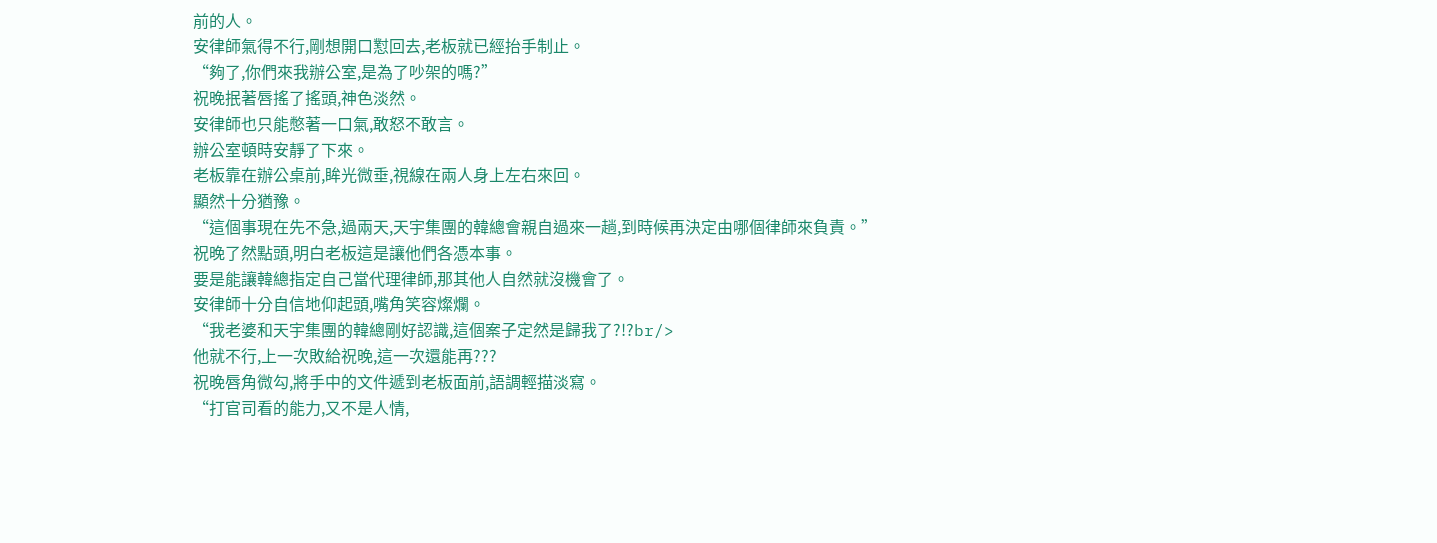前的人。
安律師氣得不行,剛想開口懟回去,老板就已經抬手制止。
“夠了,你們來我辦公室,是為了吵架的嗎?”
祝晚抿著唇搖了搖頭,神色淡然。
安律師也只能憋著一口氣,敢怒不敢言。
辦公室頓時安靜了下來。
老板靠在辦公桌前,眸光微垂,視線在兩人身上左右來回。
顯然十分猶豫。
“這個事現在先不急,過兩天,天宇集團的韓總會親自過來一趟,到時候再決定由哪個律師來負責。”
祝晚了然點頭,明白老板這是讓他們各憑本事。
要是能讓韓總指定自己當代理律師,那其他人自然就沒機會了。
安律師十分自信地仰起頭,嘴角笑容燦爛。
“我老婆和天宇集團的韓總剛好認識,這個案子定然是歸我了?!?br/>
他就不行,上一次敗給祝晚,這一次還能再???
祝晚唇角微勾,將手中的文件遞到老板面前,語調輕描淡寫。
“打官司看的能力,又不是人情,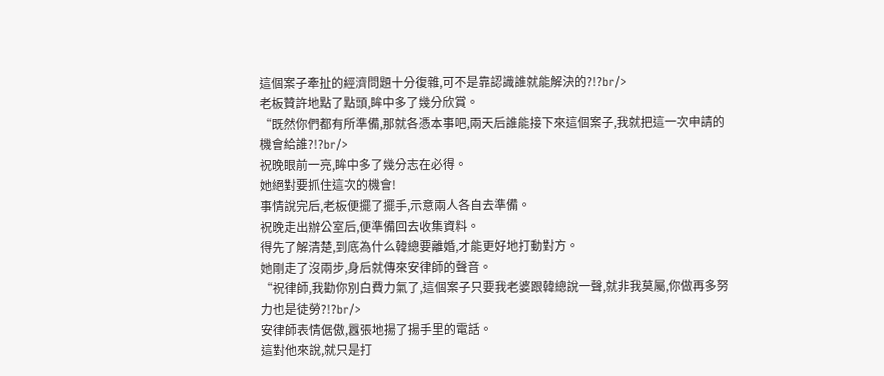這個案子牽扯的經濟問題十分復雜,可不是靠認識誰就能解決的?!?br/>
老板贊許地點了點頭,眸中多了幾分欣賞。
“既然你們都有所準備,那就各憑本事吧,兩天后誰能接下來這個案子,我就把這一次申請的機會給誰?!?br/>
祝晚眼前一亮,眸中多了幾分志在必得。
她絕對要抓住這次的機會!
事情說完后,老板便擺了擺手,示意兩人各自去準備。
祝晚走出辦公室后,便準備回去收集資料。
得先了解清楚,到底為什么韓總要離婚,才能更好地打動對方。
她剛走了沒兩步,身后就傳來安律師的聲音。
“祝律師,我勸你別白費力氣了,這個案子只要我老婆跟韓總說一聲,就非我莫屬,你做再多努力也是徒勞?!?br/>
安律師表情倨傲,囂張地揚了揚手里的電話。
這對他來說,就只是打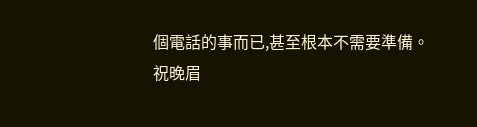個電話的事而已,甚至根本不需要準備。
祝晚眉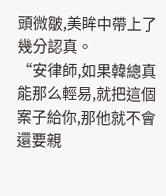頭微皺,美眸中帶上了幾分認真。
“安律師,如果韓總真能那么輕易,就把這個案子給你,那他就不會還要親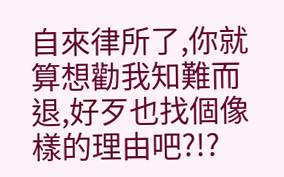自來律所了,你就算想勸我知難而退,好歹也找個像樣的理由吧?!?